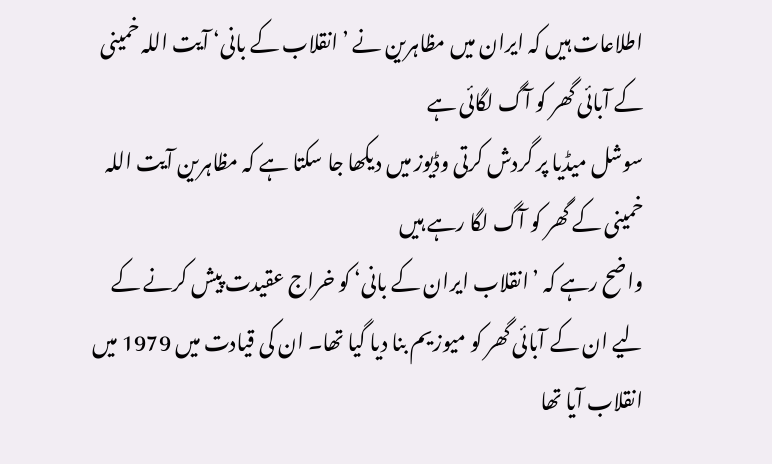اطلاعات ہیں کہ ایران میں مظاہرین نے ’انقلاب کے بانی‘ آیت اللہ خمینی کے آبائی گھر کو آگ لگائی ہے
سوشل میڈیا پر گردش کرتی وڈیوز میں دیکھا جا سکتا ہے کہ مظاہرین آیت اللہ خمینی کے گھر کو آگ لگا رہے ہیں
واضح رہے کہ ’انقلاب ایران کے بانی‘ کو خراج عقیدت پیش کرنے کے لیے ان کے آبائی گھر کو میوزیم بنا دیا گیا تھا۔ ان کی قیادت میں 1979 میں انقلاب آیا تھا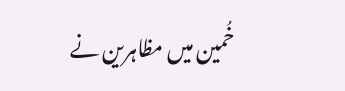خُمین میں مظاہرین نے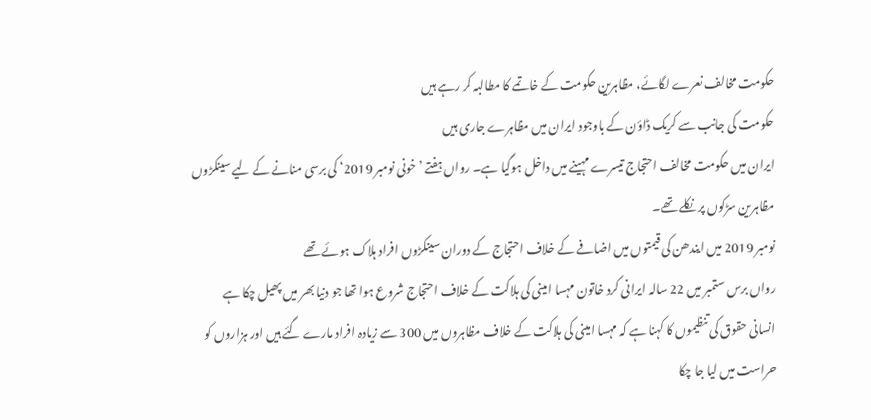حکومت مخالف نعرے لگائے، مظاہرین حکومت کے خاتمے کا مطالبہ کر رہے ہیں
حکومت کی جانب سے کریک ڈاؤن کے باوجود ایران میں مظاہرے جاری ہیں
ایران میں حکومت مخالف احتجاج تیسرے مہینے میں داخل ہوگیا ہے۔ رواں ہفتے ’خونی نومبر 2019‘ کی برسی منانے کے لیے سینکڑوں مظاہرین سڑکوں پر نکلے تھے۔
نومبر 2019 میں ایندھن کی قیمتوں میں اضافے کے خلاف احتجاج کے دوران سینکڑوں افراد ہلاک ہوئے تھے
رواں برس ستمبر میں 22 سالہ ایرانی کرد خاتون مہسا امینی کی ہلاکت کے خلاف احتجاج شروع ہوا تھا جو دنیا بھر میں پھیل چکا ہے
انسانی حقوق کی تنظیموں کا کہنا ہے کہ مہسا امینی کی ہلاکت کے خلاف مظاہروں میں 300 سے زیادہ افراد مارے گئے ہیں اور ہزاروں کو حراست میں لیا جا چکا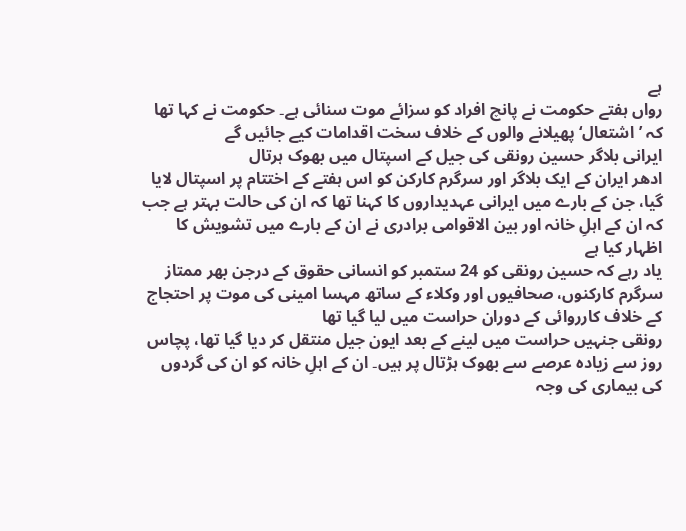ہے
رواں ہفتے حکومت نے پانچ افراد کو سزائے موت سنائی ہے۔ حکومت نے کہا تھا کہ ’اشتعال‘ پھیلانے والوں کے خلاف سخت اقدامات کیے جائیں گے
ایرانی بلاگر حسین رونقی کی جیل کے اسپتال میں بھوک ہرتال
ادھر ایران کے ایک بلاگر اور سرگرم کارکن کو اس ہفتے کے اختتام پر اسپتال لایا گیا، جن کے بارے میں ایرانی عہدیداروں کا کہنا تھا کہ ان کی حالت بہتر ہے جب کہ ان کے اہلِ خانہ اور بین الاقوامی برادری نے ان کے بارے میں تشویش کا اظہار کیا ہے
یاد رہے کہ حسین رونقی کو 24 ستمبر کو انسانی حقوق کے درجن بھر ممتاز سرگرم کارکنوں، صحافیوں اور وکلاء کے ساتھ مہسا امینی کی موت پر احتجاج کے خلاف کارروائی کے دوران حراست میں لیا گیا تھا
رونقی جنہیں حراست میں لینے کے بعد ایون جیل منتقل کر دیا گیا تھا، پچاس روز سے زیادہ عرصے سے بھوک ہڑتال پر ہیں۔ ان کے اہلِ خانہ کو ان کی گردوں کی بیماری کی وجہ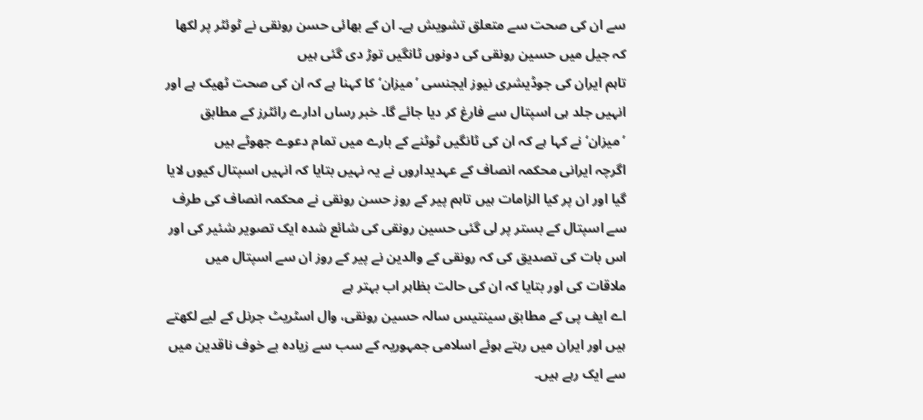سے ان کی صحت سے متعلق تشویش ہے۔ ان کے بھائی حسن رونقی نے ٹوئٹر پر لکھا کہ جیل میں حسین رونقی کی دونوں ٹانگیں توڑ دی گئی ہیں
تاہم ایران کی جوڈیشری نیوز ایجنسی ’میزان‘ کا کہنا ہے کہ ان کی صحت ٹھیک ہے اور انہیں جلد ہی اسپتال سے فارغ کر دیا جائے گا۔ خبر رساں ادارے رائٹرز کے مطابق ’میزان‘ نے کہا ہے کہ ان کی ٹانگیں ٹوٹنے کے بارے میں تمام دعوے جھوٹے ہیں
اگرچہ ایرانی محکمہ انصاف کے عہدیداروں نے یہ نہیں بتایا کہ انہیں اسپتال کیوں لایا گیا اور ان پر کیا الزامات ہیں تاہم پیر کے روز حسن رونقی نے محکمہ انصاف کی طرف سے اسپتال کے بستر پر لی گئی حسین رونقی کی شائع شدہ ایک تصویر شئیر کی اور اس بات کی تصدیق کی کہ رونقی کے والدین نے پیر کے روز ان سے اسپتال میں ملاقات کی اور بتایا کہ ان کی حالت بظاہر اب بہتر ہے
اے ایف پی کے مطابق سینتیس سالہ حسین رونقی، وال اسٹریٹ جرنل کے لیے لکھتے ہیں اور ایران میں رہتے ہوئے اسلامی جمہوریہ کے سب سے زیادہ بے خوف ناقدین میں سے ایک رہے ہیں۔